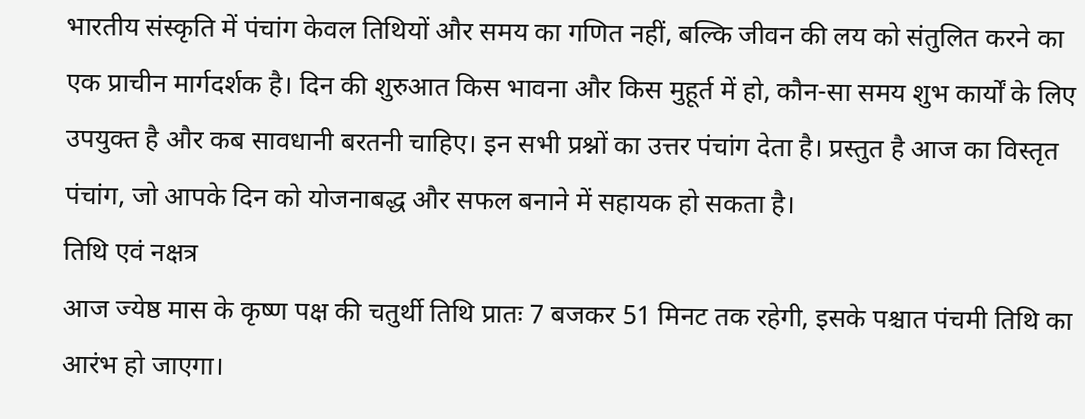भारतीय संस्कृति में पंचांग केवल तिथियों और समय का गणित नहीं, बल्कि जीवन की लय को संतुलित करने का एक प्राचीन मार्गदर्शक है। दिन की शुरुआत किस भावना और किस मुहूर्त में हो, कौन-सा समय शुभ कार्यों के लिए उपयुक्त है और कब सावधानी बरतनी चाहिए। इन सभी प्रश्नों का उत्तर पंचांग देता है। प्रस्तुत है आज का विस्तृत पंचांग, जो आपके दिन को योजनाबद्ध और सफल बनाने में सहायक हो सकता है।
तिथि एवं नक्षत्र
आज ज्येष्ठ मास के कृष्ण पक्ष की चतुर्थी तिथि प्रातः 7 बजकर 51 मिनट तक रहेगी, इसके पश्चात पंचमी तिथि का आरंभ हो जाएगा।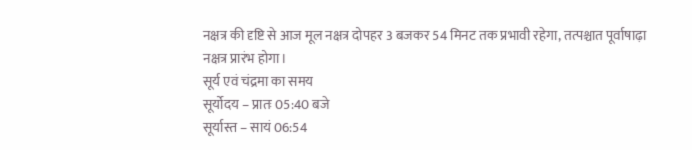नक्षत्र की दृष्टि से आज मूल नक्षत्र दोपहर 3 बजकर 54 मिनट तक प्रभावी रहेगा, तत्पश्चात पूर्वाषाढ़ा नक्षत्र प्रारंभ होगा।
सूर्य एवं चंद्रमा का समय
सूर्योदय – प्रातः 05:40 बजे
सूर्यास्त – सायं 06:54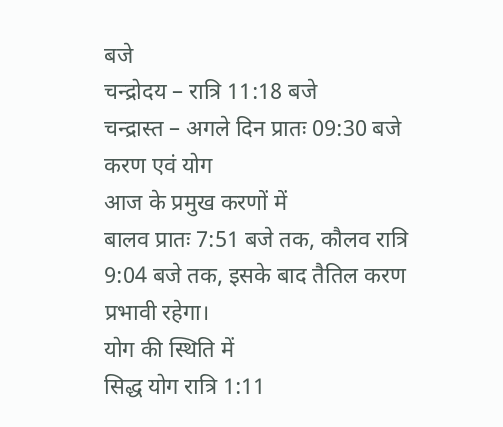बजे
चन्द्रोदय – रात्रि 11:18 बजे
चन्द्रास्त – अगले दिन प्रातः 09:30 बजे
करण एवं योग
आज के प्रमुख करणों में
बालव प्रातः 7:51 बजे तक, कौलव रात्रि 9:04 बजे तक, इसके बाद तैतिल करण प्रभावी रहेगा।
योग की स्थिति में
सिद्ध योग रात्रि 1:11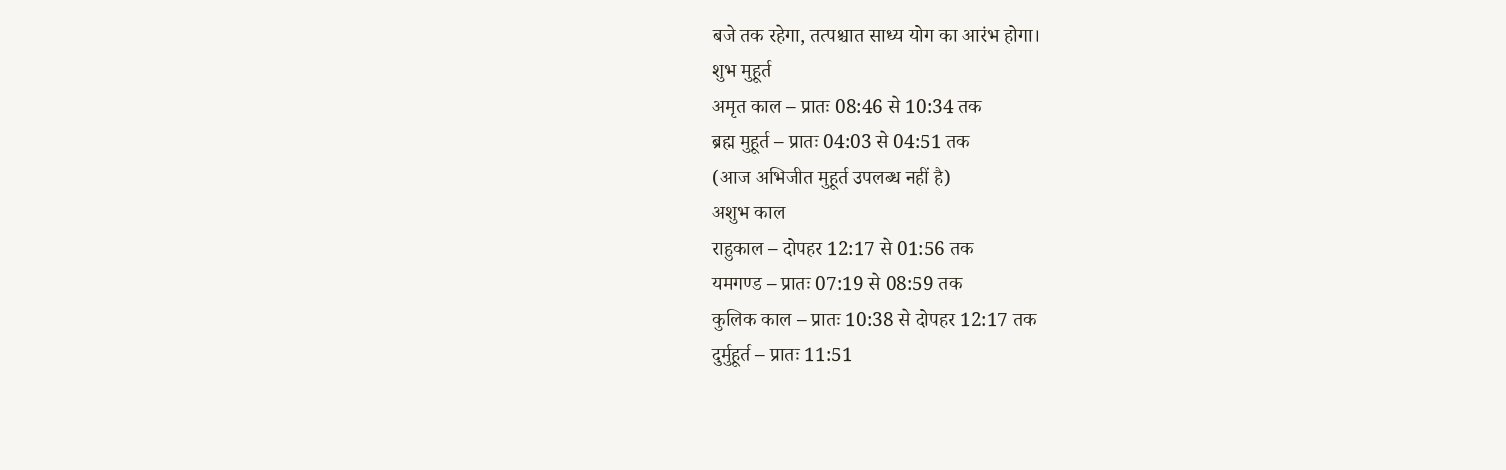बजे तक रहेगा, तत्पश्चात साध्य योग का आरंभ होगा।
शुभ मुहूर्त
अमृत काल – प्रातः 08:46 से 10:34 तक
ब्रह्म मुहूर्त – प्रातः 04:03 से 04:51 तक
(आज अभिजीत मुहूर्त उपलब्ध नहीं है)
अशुभ काल
राहुकाल – दोपहर 12:17 से 01:56 तक
यमगण्ड – प्रातः 07:19 से 08:59 तक
कुलिक काल – प्रातः 10:38 से दोपहर 12:17 तक
दुर्मुहूर्त – प्रातः 11:51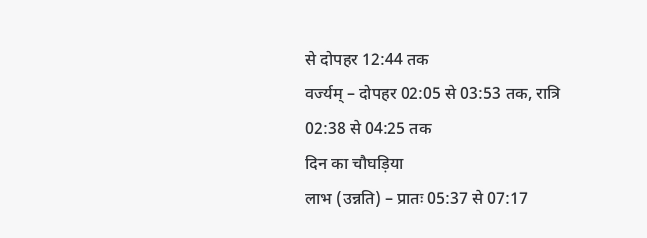से दोपहर 12:44 तक
वर्ज्यम् – दोपहर 02:05 से 03:53 तक, रात्रि 02:38 से 04:25 तक
दिन का चौघड़िया
लाभ (उन्नति) – प्रातः 05:37 से 07:17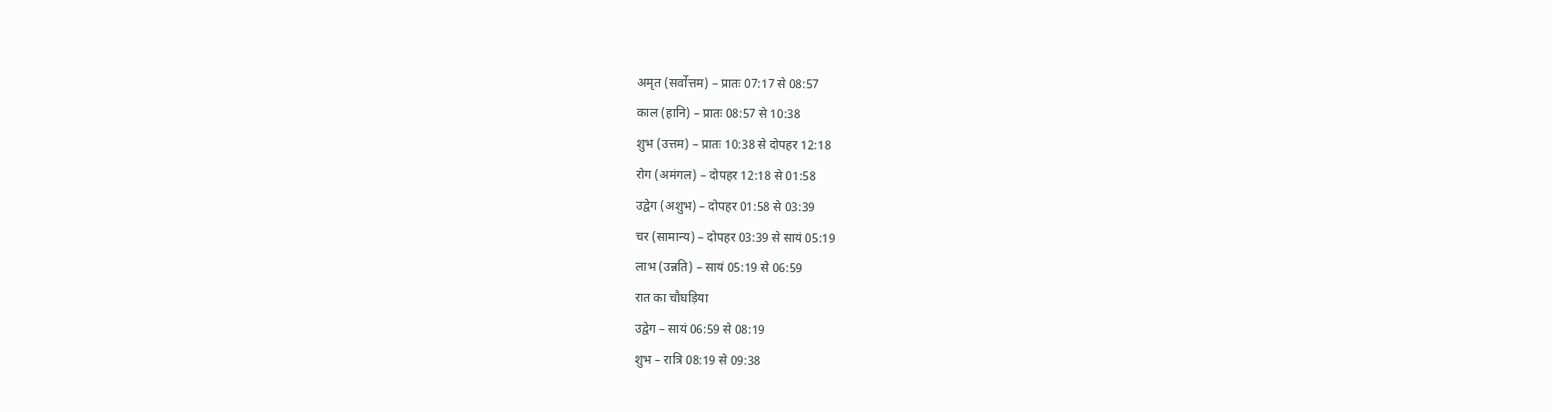अमृत (सर्वोत्तम) – प्रातः 07:17 से 08:57
काल (हानि) – प्रातः 08:57 से 10:38
शुभ (उत्तम) – प्रातः 10:38 से दोपहर 12:18
रोग (अमंगल) – दोपहर 12:18 से 01:58
उद्वेग (अशुभ) – दोपहर 01:58 से 03:39
चर (सामान्य) – दोपहर 03:39 से सायं 05:19
लाभ (उन्नति) – सायं 05:19 से 06:59
रात का चौघड़िया
उद्वेग – सायं 06:59 से 08:19
शुभ – रात्रि 08:19 से 09:38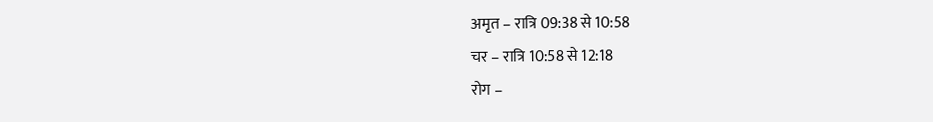अमृत – रात्रि 09:38 से 10:58
चर – रात्रि 10:58 से 12:18
रोग –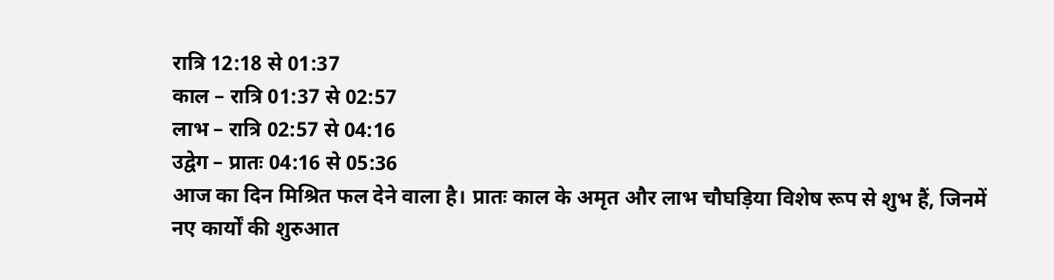रात्रि 12:18 से 01:37
काल – रात्रि 01:37 से 02:57
लाभ – रात्रि 02:57 से 04:16
उद्वेग – प्रातः 04:16 से 05:36
आज का दिन मिश्रित फल देने वाला है। प्रातः काल के अमृत और लाभ चौघड़िया विशेष रूप से शुभ हैं, जिनमें नए कार्यों की शुरुआत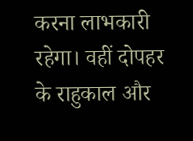करना लाभकारी रहेगा। वहीं दोपहर के राहुकाल और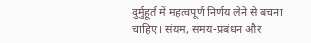दुर्मुहूर्त में महत्वपूर्ण निर्णय लेने से बचना चाहिए। संयम, समय-प्रबंधन और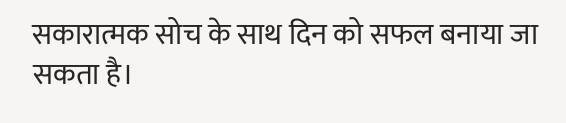सकारात्मक सोच के साथ दिन को सफल बनाया जा सकता है।